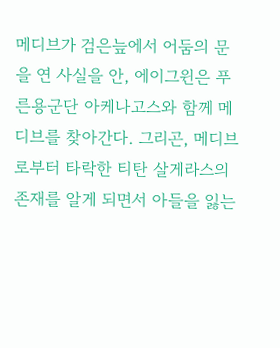메디브가 검은늪에서 어둠의 문을 연 사실을 안, 에이그윈은 푸른용군단 아케나고스와 함께 메디브를 찾아간다. 그리곤, 메디브로부터 타락한 티탄 살게라스의 존재를 알게 되면서 아들을 잃는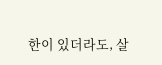한이 있더라도, 살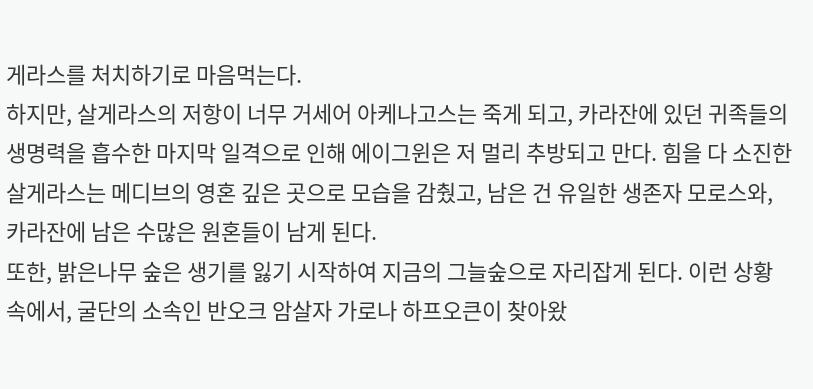게라스를 처치하기로 마음먹는다.
하지만, 살게라스의 저항이 너무 거세어 아케나고스는 죽게 되고, 카라잔에 있던 귀족들의 생명력을 흡수한 마지막 일격으로 인해 에이그윈은 저 멀리 추방되고 만다. 힘을 다 소진한 살게라스는 메디브의 영혼 깊은 곳으로 모습을 감췄고, 남은 건 유일한 생존자 모로스와, 카라잔에 남은 수많은 원혼들이 남게 된다.
또한, 밝은나무 숲은 생기를 잃기 시작하여 지금의 그늘숲으로 자리잡게 된다. 이런 상황 속에서, 굴단의 소속인 반오크 암살자 가로나 하프오큰이 찾아왔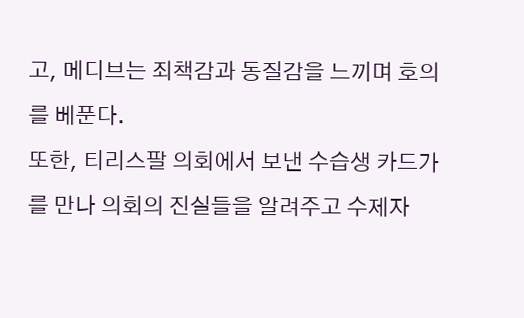고, 메디브는 죄책감과 동질감을 느끼며 호의를 베푼다.
또한, 티리스팔 의회에서 보낸 수습생 카드가를 만나 의회의 진실들을 알려주고 수제자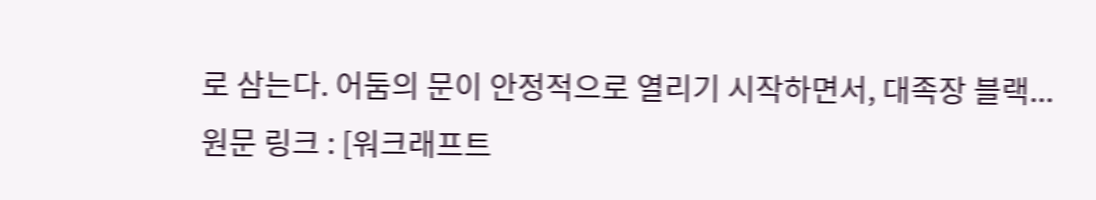로 삼는다. 어둠의 문이 안정적으로 열리기 시작하면서, 대족장 블랙...
원문 링크 : [워크래프트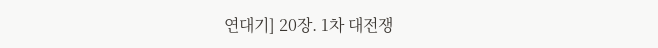연대기] 20장. 1차 대전쟁